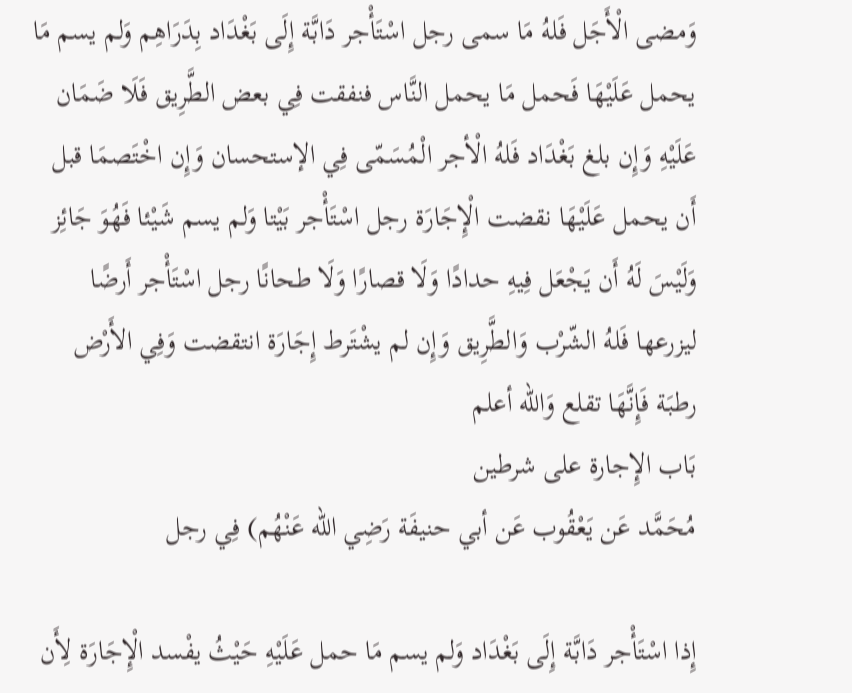وَمضى الْأَجَل فَلهُ مَا سمى رجل اسْتَأْجر دَابَّة إِلَى بَغْدَاد بِدَرَاهِم وَلم يسم مَا يحمل عَلَيْهَا فَحمل مَا يحمل النَّاس فنفقت فِي بعض الطَّرِيق فَلَا ضَمَان عَلَيْهِ وَإِن بلغ بَغْدَاد فَلهُ الْأجر الْمُسَمّى فِي الإستحسان وَإِن اخْتَصمَا قبل أَن يحمل عَلَيْهَا نقضت الْإِجَارَة رجل اسْتَأْجر بَيْتا وَلم يسم شَيْئا فَهُوَ جَائِز وَلَيْسَ لَهُ أَن يَجْعَل فِيهِ حدادًا وَلَا قصارًا وَلَا طحانًا رجل اسْتَأْجر أَرضًا ليزرعها فَلهُ الشّرْب وَالطَّرِيق وَإِن لم يشْتَرط إِجَارَة انتقضت وَفِي الأَرْض رطبَة فَإِنَّهَا تقلع وَالله أعلم
بَاب الإِجارة على شرطين
مُحَمَّد عَن يَعْقُوب عَن أبي حنيفَة رَضِي الله عَنْهُم) فِي رجل

إِذا اسْتَأْجر دَابَّة إِلَى بَغْدَاد وَلم يسم مَا حمل عَلَيْهِ حَيْثُ يفْسد الْإِجَارَة لِأَن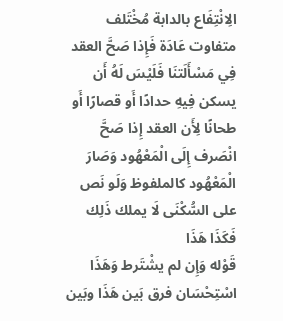الِانْتِفَاع بالدابة مُخْتَلف متفاوت عَادَة فَإِذا صَحَّ العقد فِي مَسْأَلَتنَا فَلَيْسَ لَهُ أَن يسكن فِيهِ حدادًا أَو قصارًا أَو طحانًا لِأَن العقد إِذا صَحَّ انْصَرف إِلَى الْمَعْهُود وَصَارَ الْمَعْهُود كالملفوظ وَلَو نَص على السُّكْنَى لَا يملك ذَلِك فَكَذَا هَذَا
قَوْله وَإِن لم يشْتَرط وَهَذَا اسْتِحْسَان فرق بَين هَذَا وبَين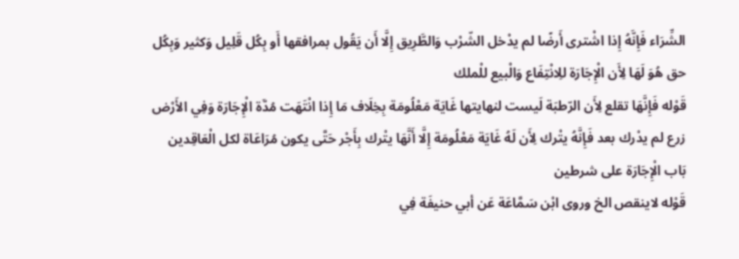الشِّرَاء فَإِنَّهُ إِذا اشْترى أَرضًا لم يدْخل الشّرْب وَالطَّرِيق إِلَّا أَن يَقُول بمرافقها أَو بِكُل قَلِيل وَكثير وَبِكُل حق هُوَ لَهَا لِأَن الْإِجَارَة للِانْتِفَاع وَالْبيع للْملك
قَوْله فَإِنَّهَا تقلع لِأَن الرّطبَة لَيست لنهايتها غَايَة مَعْلُومَة بِخِلَاف مَا إِذا انْتَهَت مُدَّة الْإِجَارَة وَفِي الأَرْض زرع لم يدْرك بعد فَإِنَّهُ يتْرك لِأَن لَهُ غَايَة مَعْلُومَة إِلَّا أَنَّهَا يتْرك بِأَجْر حَتَّى يكون مُرَاعَاة لكل الْعَاقِدين
بَاب الْإِجَارَة على شرطين
قَوْله لاينقص الخ وروى ابْن سَمَّاعَة عَن أبي حنيفَة فِي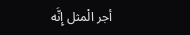أجر الْمثل إِنَّه